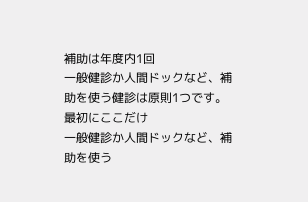補助は年度内1回
一般健診か人間ドックなど、補助を使う健診は原則1つです。
最初にここだけ
一般健診か人間ドックなど、補助を使う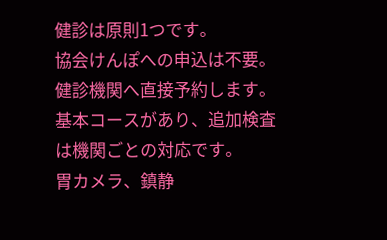健診は原則1つです。
協会けんぽへの申込は不要。健診機関へ直接予約します。
基本コースがあり、追加検査は機関ごとの対応です。
胃カメラ、鎮静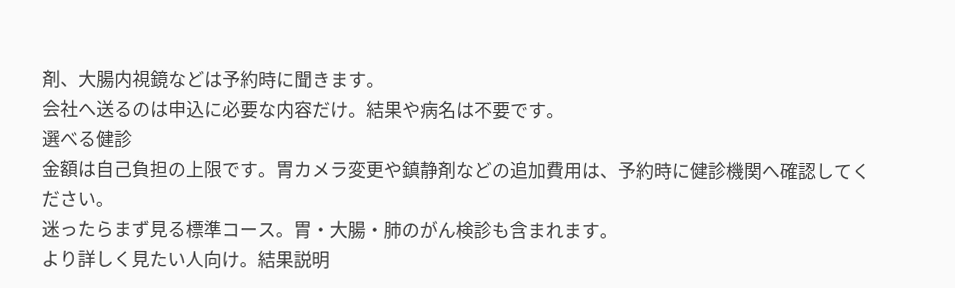剤、大腸内視鏡などは予約時に聞きます。
会社へ送るのは申込に必要な内容だけ。結果や病名は不要です。
選べる健診
金額は自己負担の上限です。胃カメラ変更や鎮静剤などの追加費用は、予約時に健診機関へ確認してください。
迷ったらまず見る標準コース。胃・大腸・肺のがん検診も含まれます。
より詳しく見たい人向け。結果説明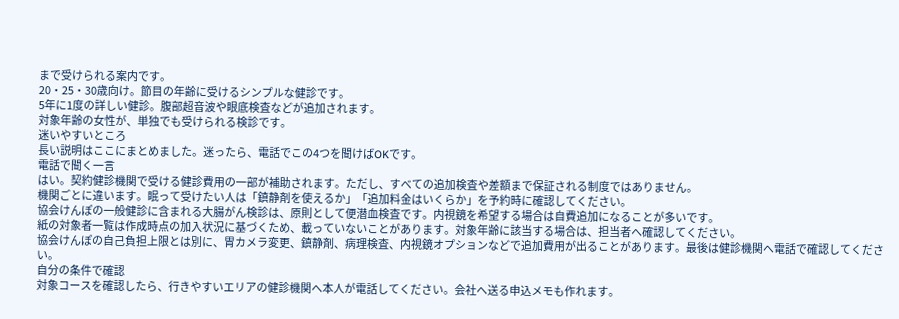まで受けられる案内です。
20・25・30歳向け。節目の年齢に受けるシンプルな健診です。
5年に1度の詳しい健診。腹部超音波や眼底検査などが追加されます。
対象年齢の女性が、単独でも受けられる検診です。
迷いやすいところ
長い説明はここにまとめました。迷ったら、電話でこの4つを聞けばOKです。
電話で聞く一言
はい。契約健診機関で受ける健診費用の一部が補助されます。ただし、すべての追加検査や差額まで保証される制度ではありません。
機関ごとに違います。眠って受けたい人は「鎮静剤を使えるか」「追加料金はいくらか」を予約時に確認してください。
協会けんぽの一般健診に含まれる大腸がん検診は、原則として便潜血検査です。内視鏡を希望する場合は自費追加になることが多いです。
紙の対象者一覧は作成時点の加入状況に基づくため、載っていないことがあります。対象年齢に該当する場合は、担当者へ確認してください。
協会けんぽの自己負担上限とは別に、胃カメラ変更、鎮静剤、病理検査、内視鏡オプションなどで追加費用が出ることがあります。最後は健診機関へ電話で確認してください。
自分の条件で確認
対象コースを確認したら、行きやすいエリアの健診機関へ本人が電話してください。会社へ送る申込メモも作れます。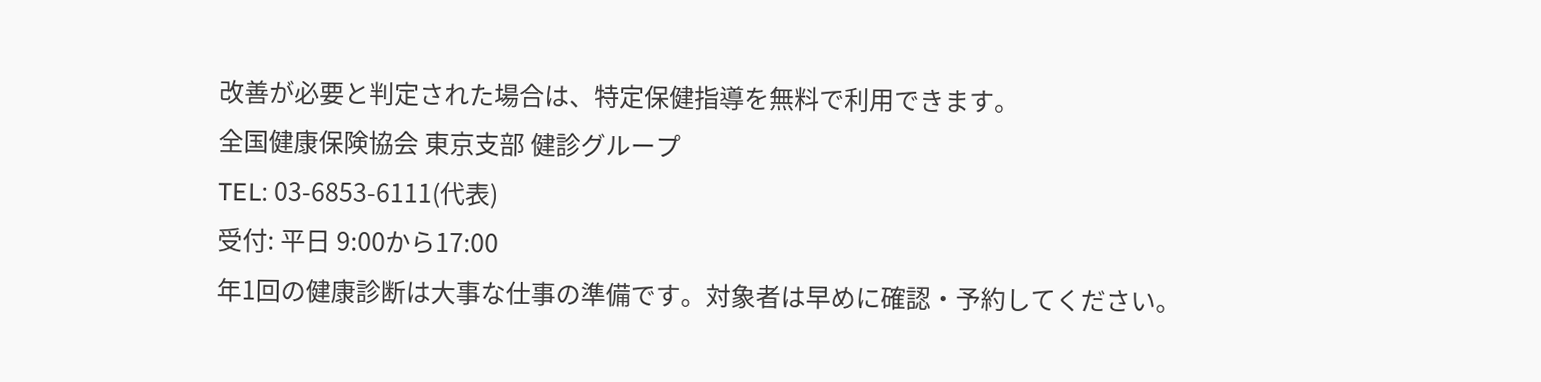改善が必要と判定された場合は、特定保健指導を無料で利用できます。
全国健康保険協会 東京支部 健診グループ
TEL: 03-6853-6111(代表)
受付: 平日 9:00から17:00
年1回の健康診断は大事な仕事の準備です。対象者は早めに確認・予約してください。